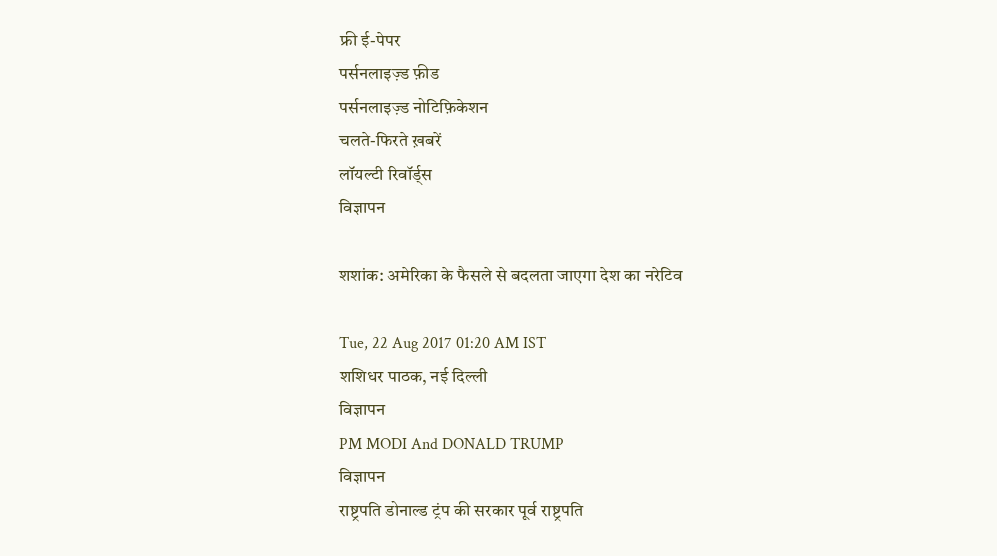फ्री ई-पेपर
पर्सनलाइज़्ड फ़ीड
पर्सनलाइज़्ड नोटिफ़िकेशन
चलते-फिरते ख़बरें
लॉयल्टी रिवॉर्ड्स
विज्ञापन

शशांक: अमेरिका के फैसले से बदलता जाएगा देश का नरेटिव

Tue, 22 Aug 2017 01:20 AM IST
शशिधर पाठक, नई दिल्ली
विज्ञापन
PM MODI And DONALD TRUMP
विज्ञापन
राष्ट्रपति डोनाल्ड ट्रंप की सरकार पूर्व राष्ट्रपति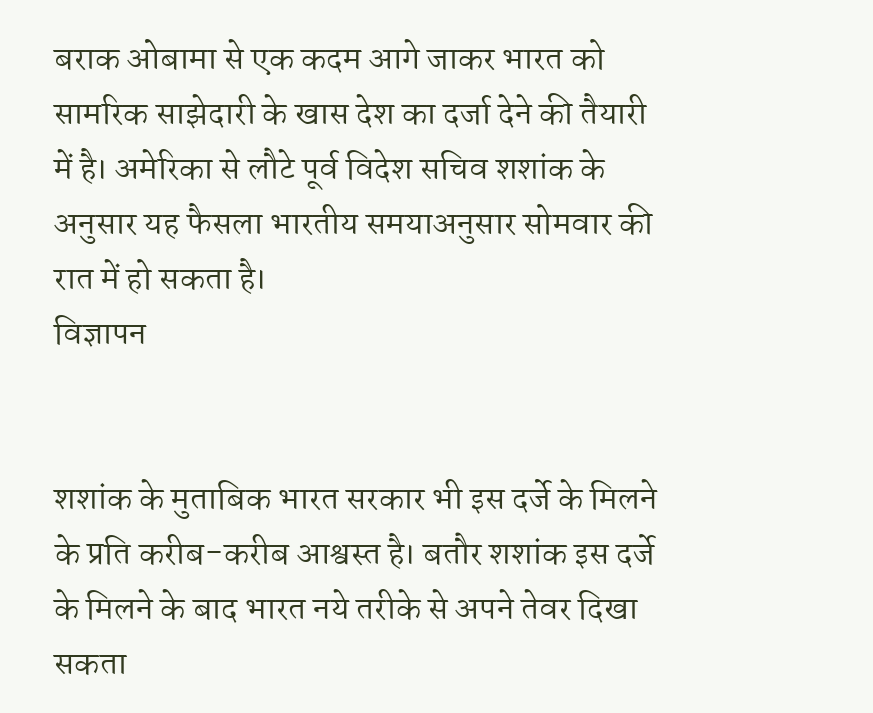बराक ओबामा से एक कदम आगे जाकर भारत को सामरिक साझेदारी के खास देश का दर्जा देने की तैयारी में है। अमेरिका से लौटे पूर्व विदेश सचिव शशांक के अनुसार यह फैसला भारतीय समयाअनुसार सोमवार की रात में हो सकता है।
विज्ञापन


शशांक के मुताबिक भारत सरकार भी इस दर्जे के मिलने के प्रति करीब-करीब आश्वस्त है। बतौर शशांक इस दर्जे के मिलने के बाद भारत नये तरीके से अपने तेवर दिखा सकता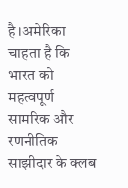है।अमेरिका चाहता है कि भारत को महत्वपूर्ण सामरिक और रणनीतिक साझीदार के क्लब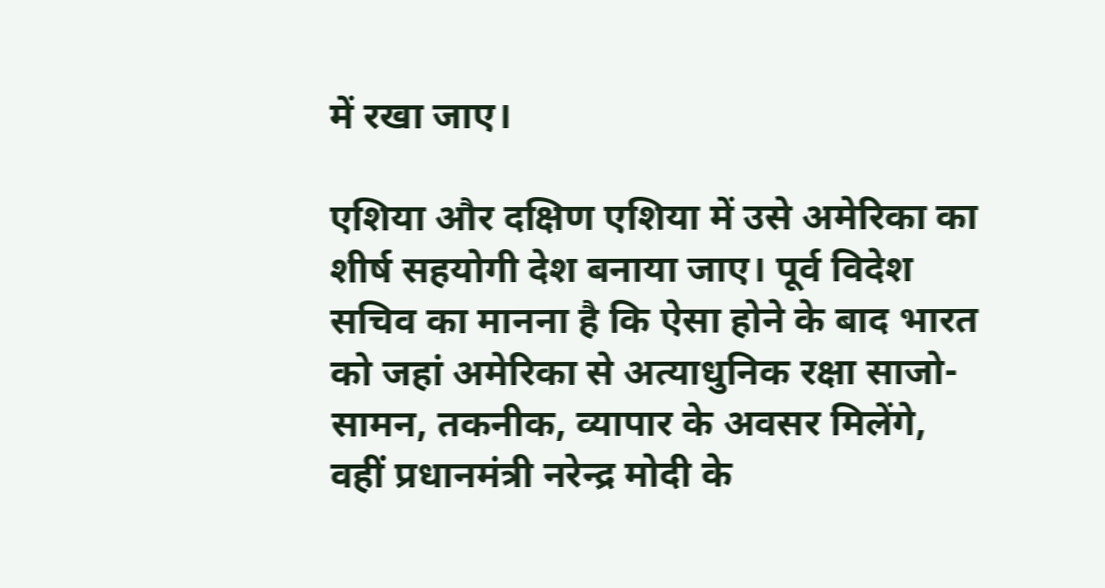में रखा जाए।

एशिया और दक्षिण एशिया में उसे अमेरिका का शीर्ष सहयोगी देश बनाया जाए। पूर्व विदेश सचिव का मानना है कि ऐसा होने के बाद भारत को जहां अमेरिका से अत्याधुनिक रक्षा साजो-सामन, तकनीक, व्यापार के अवसर मिलेंगे, वहीं प्रधानमंत्री नरेन्द्र मोदी के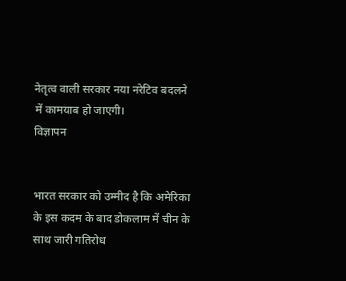नेतृत्व वाली सरकार नया नरेटिव बदलने में कामयाब हो जाएगी।
विज्ञापन


भारत सरकार को उम्मीद है कि अमेरिका के इस कदम के बाद डोकलाम में चीन के साथ जारी गतिरोध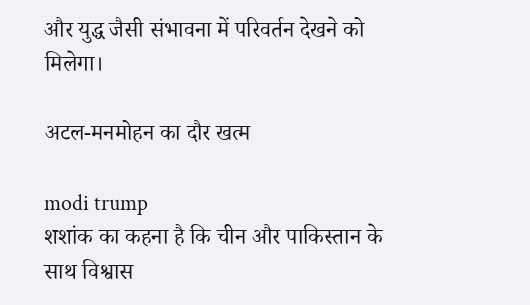और युद्ध जैसी संभावना में परिवर्तन देखने को मिलेगा।

अटल-मनमोहन का दौर खत्म

modi trump
शशांक का कहना है कि चीन और पाकिस्तान के साथ विश्वास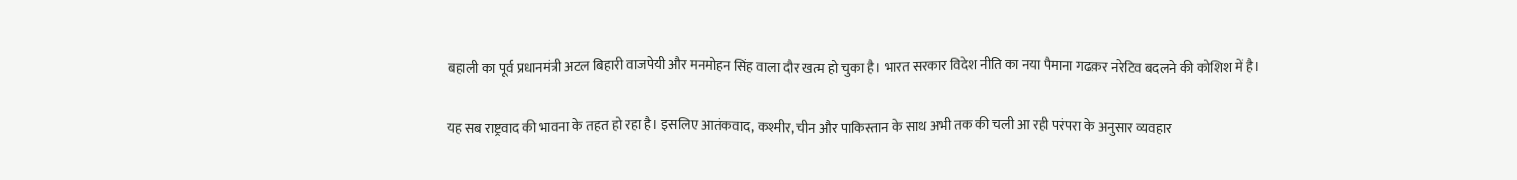बहाली का पूर्व प्रधानमंत्री अटल बिहारी वाजपेयी और मनमोहन सिंह वाला दौर खत्म हो चुका है। भारत सरकार विदेश नीति का नया पैमाना गढक़र नरेटिव बदलने की कोशिश में है।

यह सब राष्ट्रवाद की भावना के तहत हो रहा है। इसलिए आतंकवाद, कश्मीर, चीन और पाकिस्तान के साथ अभी तक की चली आ रही परंपरा के अनुसार व्यवहार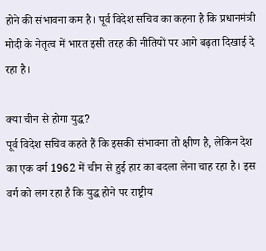होने की संभावना कम है। पूर्व विदेश सचिव का कहना है कि प्रधानमंत्री मोदी के नेतृत्व में भारत इसी तरह की नीतियों पर आगे बढ़ता दिखाई दे रहा है।

क्या चीन से होगा युद्ध?
पूर्व विदेश सचिव कहते हैं कि इसकी संभावना तो क्षीण है, लेकिन देश का एक वर्ग 1962 में चीन से हुई हार का बदला लेना चाह रहा है। इस वर्ग को लग रहा है कि युद्ध होने पर राष्ट्रीय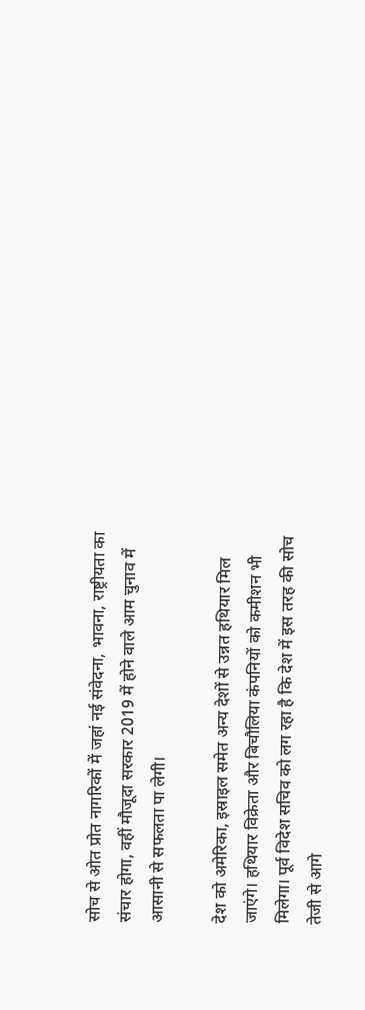सोच से ओत प्रोत नागरिकों में जहां नई संवेदना, भावना, राष्ट्रीयता का संचार होगा, वहीं मौजूदा सरकार 2019 में होने वाले आम चुनाव में आसानी से सफलता पा लेगी।

देश को अमेरिका, इस्राइल समेत अन्य देशों से उन्नत हथियार मिल जाएंगे। हथियार विक्रेता और बिचौलिया कंपनियों को कमीशन भी मिलेगा। पूर्व विदेश सचिव को लग रहा है कि देश में इस तरह की सोच तेजी से आगे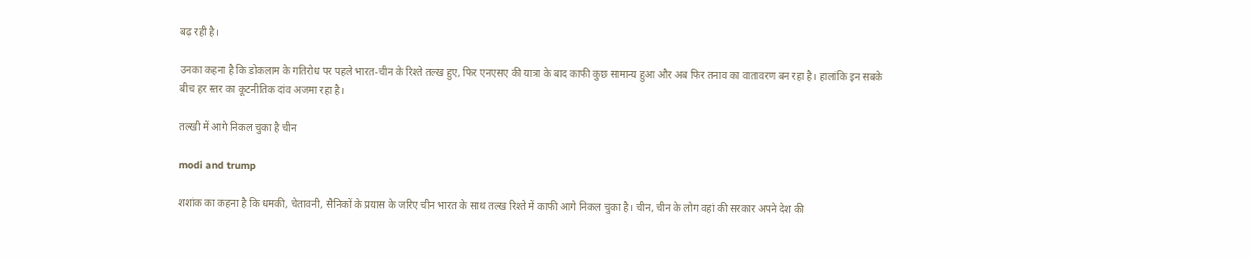बढ़ रही है।

उनका कहना है कि डोकलाम के गतिरोध पर पहले भारत-चीन के रिश्ते तल्ख हुए, फिर एनएसए की यात्रा के बाद काफी कुछ सामान्य हुआ और अब फिर तनाव का वातावरण बन रहा है। हालांकि इन सबके बीच हर स्तर का कूटनीतिक दांव अजमा रहा है।

तल्खी में आगे निकल चुका है चीन

modi and trump

शशांक का कहना है कि धमकी, चेतावनी, सैनिकों के प्रयास के जरिए चीन भारत के साथ तल्ख रिश्ते में काफी आगे निकल चुका है। चीन, चीन के लोग वहां की सरकार अपने देश की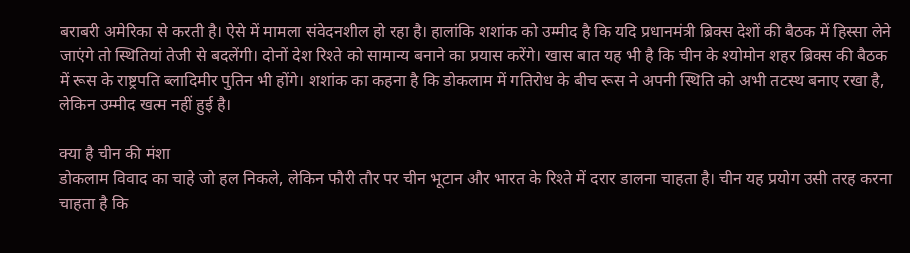बराबरी अमेरिका से करती है। ऐसे में मामला संवेदनशील हो रहा है। हालांकि शशांक को उम्मीद है कि यदि प्रधानमंत्री ब्रिक्स देशों की बैठक में हिस्सा लेने जाएंगे तो स्थितियां तेजी से बदलेंगी। दोनों देश रिश्ते को सामान्य बनाने का प्रयास करेंगे। खास बात यह भी है कि चीन के श्योमोन शहर ब्रिक्स की बैठक में रूस के राष्ट्रपति ब्लादिमीर पुतिन भी होंगे। शशांक का कहना है कि डोकलाम में गतिरोध के बीच रूस ने अपनी स्थिति को अभी तटस्थ बनाए रखा है, लेकिन उम्मीद खत्म नहीं हुई है।

क्या है चीन की मंशा
डोकलाम विवाद का चाहे जो हल निकले, लेकिन फौरी तौर पर चीन भूटान और भारत के रिश्ते में दरार डालना चाहता है। चीन यह प्रयोग उसी तरह करना चाहता है कि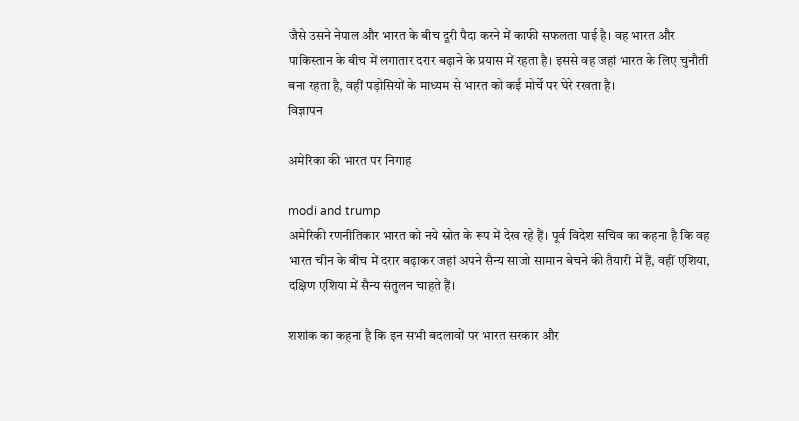जैसे उसने नेपाल और भारत के बीच दूरी पैदा करने में काफी सफलता पाई है। वह भारत और पाकिस्तान के बीच में लगातार दरार बढ़ाने के प्रयास में रहता है। इससे वह जहां भारत के लिए चुनौती बना रहता है, वहीं पड़ोसियों के माध्यम से भारत को कई मोर्चे पर घेरे रखता है।
विज्ञापन

अमेरिका की भारत पर निगाह

modi and trump
अमेरिकी रणनीतिकार भारत को नये स्रोत के रूप में देख रहे हैं। पूर्व विदेश सचिव का कहना है कि वह भारत चीन के बीच में दरार बढ़ाकर जहां अपने सैन्य साजो सामान बेचने की तैयारी में हैं, वहीं एशिया, दक्षिण एशिया में सैन्य संतुलन चाहते हैं।

शशांक का कहना है कि इन सभी बदलावों पर भारत सरकार और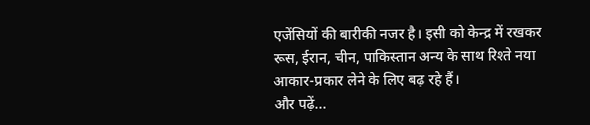एजेंसियों की बारीकी नजर है। इसी को केन्द्र में रखकर रूस, ईरान, चीन, पाकिस्तान अन्य के साथ रिश्ते नया आकार-प्रकार लेने के लिए बढ़ रहे हैं।
और पढ़ें...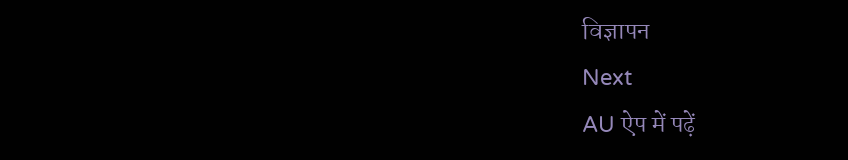विज्ञापन
Next
AU ऐप में पढ़ें